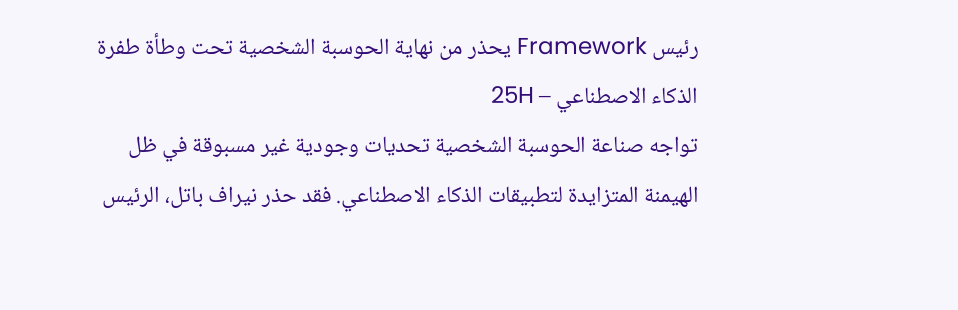رئيس Framework يحذر من نهاية الحوسبة الشخصية تحت وطأة طفرة الذكاء الاصطناعي – 25H
تواجه صناعة الحوسبة الشخصية تحديات وجودية غير مسبوقة في ظل الهيمنة المتزايدة لتطبيقات الذكاء الاصطناعي. فقد حذر نيراف باتل، الرئيس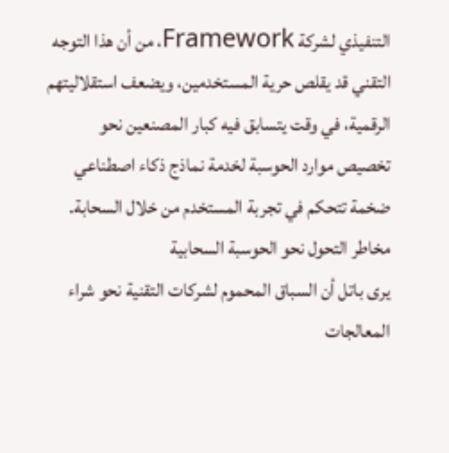التنفيذي لشركة Framework، من أن هذا التوجه التقني قد يقلص حرية المستخدمين، ويضعف استقلاليتهم الرقمية، في وقت يتسابق فيه كبار المصنعين نحو تخصيص موارد الحوسبة لخدمة نماذج ذكاء اصطناعي ضخمة تتحكم في تجربة المستخدم من خلال السحابة.
مخاطر التحول نحو الحوسبة السحابية
يرى باتل أن السباق المحموم لشركات التقنية نحو شراء المعالجات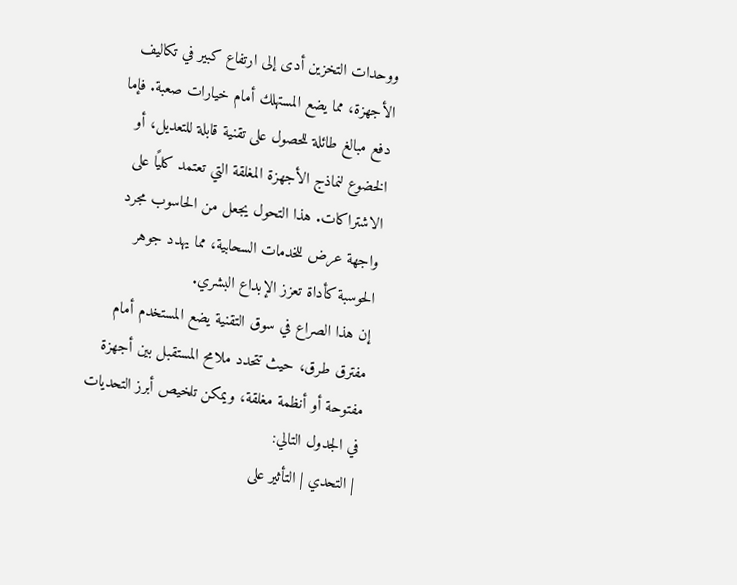ووحدات التخزين أدى إلى ارتفاع كبير في تكاليف الأجهزة، مما يضع المستهلك أمام خيارات صعبة. فإما دفع مبالغ طائلة للحصول على تقنية قابلة للتعديل، أو الخضوع لنماذج الأجهزة المغلقة التي تعتمد كليًا على الاشتراكات. هذا التحول يجعل من الحاسوب مجرد واجهة عرض للخدمات السحابية، مما يهدد جوهر الحوسبة كأداة تعزز الإبداع البشري.
إن هذا الصراع في سوق التقنية يضع المستخدم أمام مفترق طرق، حيث تتحدد ملامح المستقبل بين أجهزة مفتوحة أو أنظمة مغلقة، ويمكن تلخيص أبرز التحديات في الجدول التالي:
| التحدي | التأثير على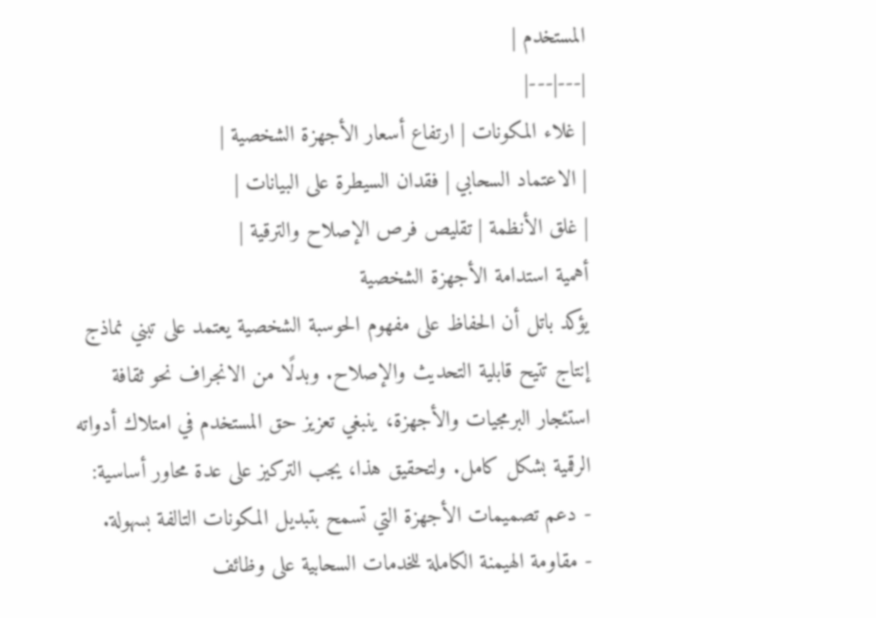المستخدم |
|---|---|
| غلاء المكونات | ارتفاع أسعار الأجهزة الشخصية |
| الاعتماد السحابي | فقدان السيطرة على البيانات |
| غلق الأنظمة | تقليص فرص الإصلاح والترقية |
أهمية استدامة الأجهزة الشخصية
يؤكد باتل أن الحفاظ على مفهوم الحوسبة الشخصية يعتمد على تبني نماذج إنتاج تتيح قابلية التحديث والإصلاح. وبدلًا من الانجراف نحو ثقافة استئجار البرمجيات والأجهزة، ينبغي تعزيز حق المستخدم في امتلاك أدواته الرقمية بشكل كامل. ولتحقيق هذا، يجب التركيز على عدة محاور أساسية:
- دعم تصميمات الأجهزة التي تسمح بتبديل المكونات التالفة بسهولة.
- مقاومة الهيمنة الكاملة للخدمات السحابية على وظائف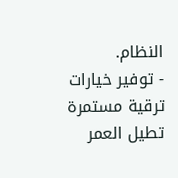النظام.
- توفير خيارات ترقية مستمرة تطيل العمر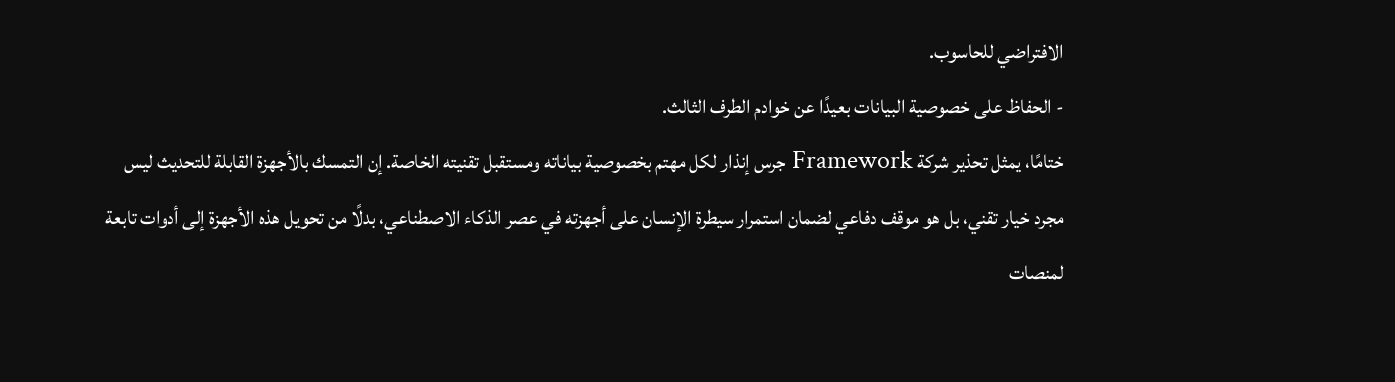الافتراضي للحاسوب.
- الحفاظ على خصوصية البيانات بعيدًا عن خوادم الطرف الثالث.
ختامًا، يمثل تحذير شركة Framework جرس إنذار لكل مهتم بخصوصية بياناته ومستقبل تقنيته الخاصة. إن التمسك بالأجهزة القابلة للتحديث ليس مجرد خيار تقني، بل هو موقف دفاعي لضمان استمرار سيطرة الإنسان على أجهزته في عصر الذكاء الاصطناعي، بدلًا من تحويل هذه الأجهزة إلى أدوات تابعة لمنصات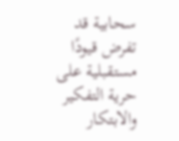سحابية قد تفرض قيودًا مستقبلية على حرية التفكير والابتكار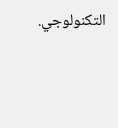التكنولوجي.